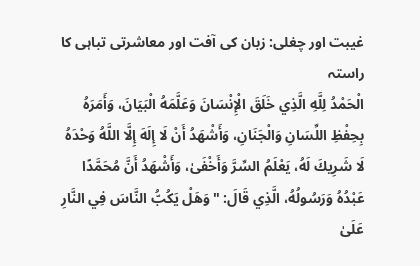غیبت اور چغلی: زبان کی آفت اور معاشرتی تباہی کا راستہ
الْحَمْدُ لِلَّهِ الَّذِي خَلَقَ الْإِنْسَانَ وَعَلَّمَهُ الْبَيَانَ، وَأَمَرَهُ بِحِفْظِ اللِّسَانِ وَالْجَنَانِ، وَأَشْهَدُ أَنْ لَا إِلَهَ إِلَّا اللَّهُ وَحْدَهُ لَا شَرِيكَ لَهُ، يَعْلَمُ السِّرَّ وَأَخْفَىٰ، وَأَشْهَدُ أَنَّ مُحَمَّدًا عَبْدُهُ وَرَسُولُهُ، الَّذِي قَالَ: "وَهَلْ يَكُبُّ النَّاسَ فِي النَّارِ عَلَىٰ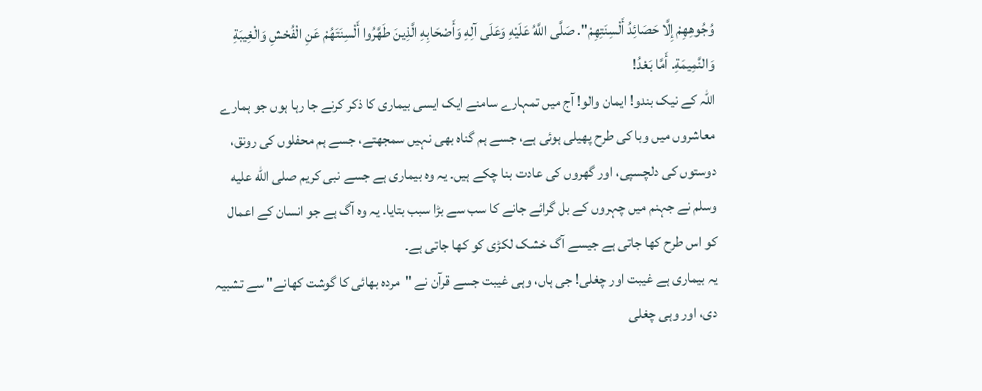وُجُوهِهِمْ إِلَّا حَصَائِدُ أَلْسِنَتِهِمْ". صَلَّى اللَّهُ عَلَيْهِ وَعَلَى آلِهِ وَأَصْحَابِهِ الَّذِينَ طَهَّرُوا أَلْسِنَتَهُمْ عَنِ الْفُحْشِ وَالْغِيبَةِ وَالنَّمِيمَةِ. أَمَّا بَعْدُ!
اللہ کے نیک بندو! ایمان والو! آج میں تمہارے سامنے ایک ایسی بیماری کا ذکر کرنے جا رہا ہوں جو ہمارے معاشروں میں وبا کی طرح پھیلی ہوئی ہے، جسے ہم گناہ بھی نہیں سمجھتے، جسے ہم محفلوں کی رونق، دوستوں کی دلچسپی، اور گھروں کی عادت بنا چکے ہیں۔ یہ وہ بیماری ہے جسے نبی کریم صلى الله عليه وسلم نے جہنم میں چہروں کے بل گرائے جانے کا سب سے بڑا سبب بتایا۔ یہ وہ آگ ہے جو انسان کے اعمال کو اس طرح کھا جاتی ہے جیسے آگ خشک لکڑی کو کھا جاتی ہے۔
یہ بیماری ہے غیبت اور چغلی! جی ہاں، وہی غیبت جسے قرآن نے "مردہ بھائی کا گوشت کھانے" سے تشبیہ دی، اور وہی چغلی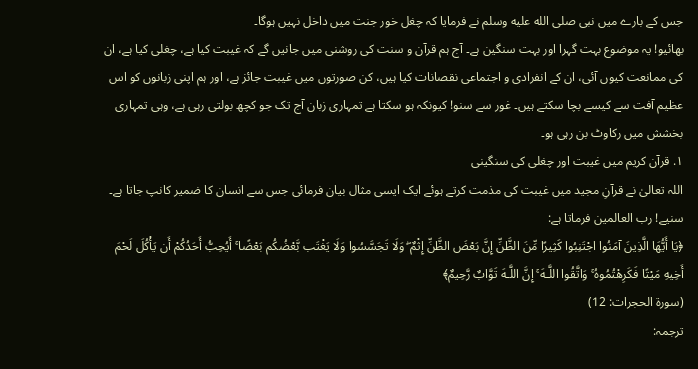جس کے بارے میں نبی صلى الله عليه وسلم نے فرمایا کہ چغل خور جنت میں داخل نہیں ہوگا۔
بھائیو! یہ موضوع بہت گہرا اور بہت سنگین ہے۔ آج ہم قرآن و سنت کی روشنی میں جانیں گے کہ غیبت کیا ہے، چغلی کیا ہے، ان کی ممانعت کیوں آئی، ان کے انفرادی و اجتماعی نقصانات کیا ہیں، کن صورتوں میں غیبت جائز ہے، اور ہم اپنی زبانوں کو اس عظیم آفت سے کیسے بچا سکتے ہیں۔ غور سے سنو! کیونکہ ہو سکتا ہے تمہاری زبان آج تک جو کچھ بولتی رہی ہے، وہی تمہاری بخشش میں رکاوٹ بن رہی ہو۔
۱. قرآن کریم میں غیبت اور چغلی کی سنگینی
اللہ تعالیٰ نے قرآنِ مجید میں غیبت کی مذمت کرتے ہوئے ایک ایسی مثال بیان فرمائی جس سے انسان کا ضمیر کانپ جاتا ہے۔ سنیے! رب العالمین فرماتا ہے:
﴿يَا أَيُّهَا الَّذِينَ آمَنُوا اجْتَنِبُوا كَثِيرًا مِّنَ الظَّنِّ إِنَّ بَعْضَ الظَّنِّ إِثْمٌ ۖ وَلَا تَجَسَّسُوا وَلَا يَغْتَب بَّعْضُكُم بَعْضًا ۚ أَيُحِبُّ أَحَدُكُمْ أَن يَأْكُلَ لَحْمَ أَخِيهِ مَيْتًا فَكَرِهْتُمُوهُ ۚ وَاتَّقُوا اللَّـهَ ۚ إِنَّ اللَّـهَ تَوَّابٌ رَّحِيمٌ﴾
(سورۃ الحجرات: 12)
ترجمہ: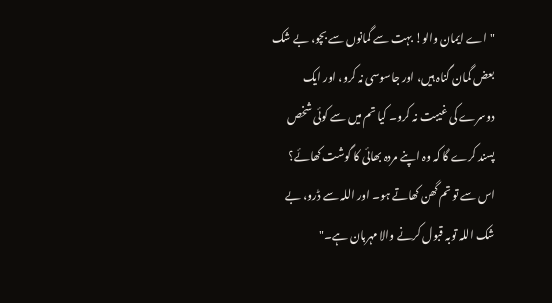"اے ایمان والو! بہت سے گمانوں سے بچو، بے شک بعض گمان گناہ ہیں، اور جاسوسی نہ کرو، اور ایک دوسرے کی غیبت نہ کرو۔ کیا تم میں سے کوئی شخص پسند کرے گا کہ وہ اپنے مردہ بھائی کا گوشت کھائے؟ اس سے تو تم گھن کھاتے ہو۔ اور اللہ سے ڈرو، بے شک اللہ توبہ قبول کرنے والا مہربان ہے۔"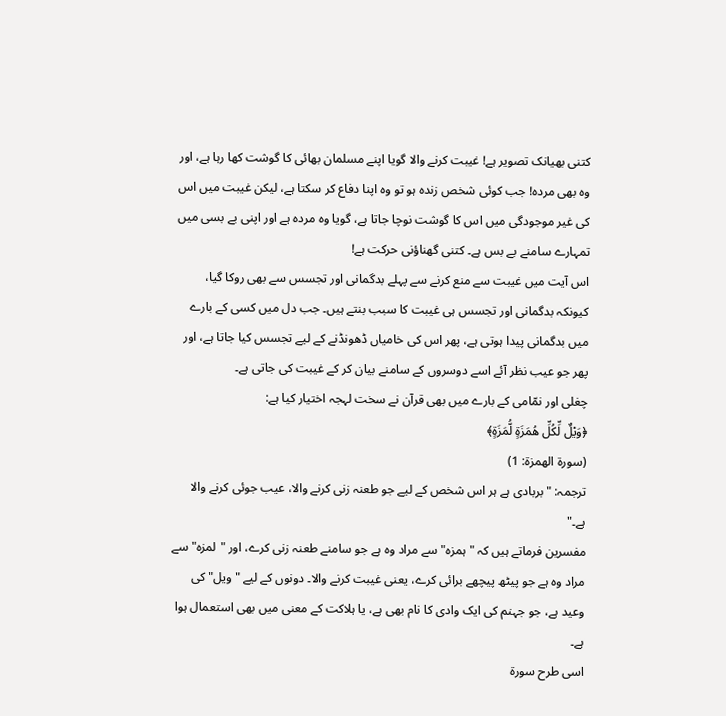کتنی بھیانک تصویر ہے! غیبت کرنے والا گویا اپنے مسلمان بھائی کا گوشت کھا رہا ہے، اور وہ بھی مردہ! جب کوئی شخص زندہ ہو تو وہ اپنا دفاع کر سکتا ہے، لیکن غیبت میں اس کی غیر موجودگی میں اس کا گوشت نوچا جاتا ہے، گویا وہ مردہ ہے اور اپنی بے بسی میں تمہارے سامنے بے بس ہے۔ کتنی گھناؤنی حرکت ہے!
اس آیت میں غیبت سے منع کرنے سے پہلے بدگمانی اور تجسس سے بھی روکا گیا، کیونکہ بدگمانی اور تجسس ہی غیبت کا سبب بنتے ہیں۔ جب دل میں کسی کے بارے میں بدگمانی پیدا ہوتی ہے، پھر اس کی خامیاں ڈھونڈنے کے لیے تجسس کیا جاتا ہے، اور پھر جو عیب نظر آئے اسے دوسروں کے سامنے بیان کر کے غیبت کی جاتی ہے۔
چغلی اور نمّامی کے بارے میں بھی قرآن نے سخت لہجہ اختیار کیا ہے:
﴿وَيْلٌ لِّكُلِّ هُمَزَةٍ لُّمَزَةٍ﴾
(سورۃ الهمزة: 1)
ترجمہ: "بربادی ہے ہر اس شخص کے لیے جو طعنہ زنی کرنے والا، عیب جوئی کرنے والا ہے۔"
مفسرین فرماتے ہیں کہ "ہمزہ" سے مراد وہ ہے جو سامنے طعنہ زنی کرے، اور "لمزہ" سے مراد وہ ہے جو پیٹھ پیچھے برائی کرے، یعنی غیبت کرنے والا۔ دونوں کے لیے "ویل" کی وعید ہے، جو جہنم کی ایک وادی کا نام بھی ہے، یا ہلاکت کے معنی میں بھی استعمال ہوا ہے۔
اسی طرح سورۃ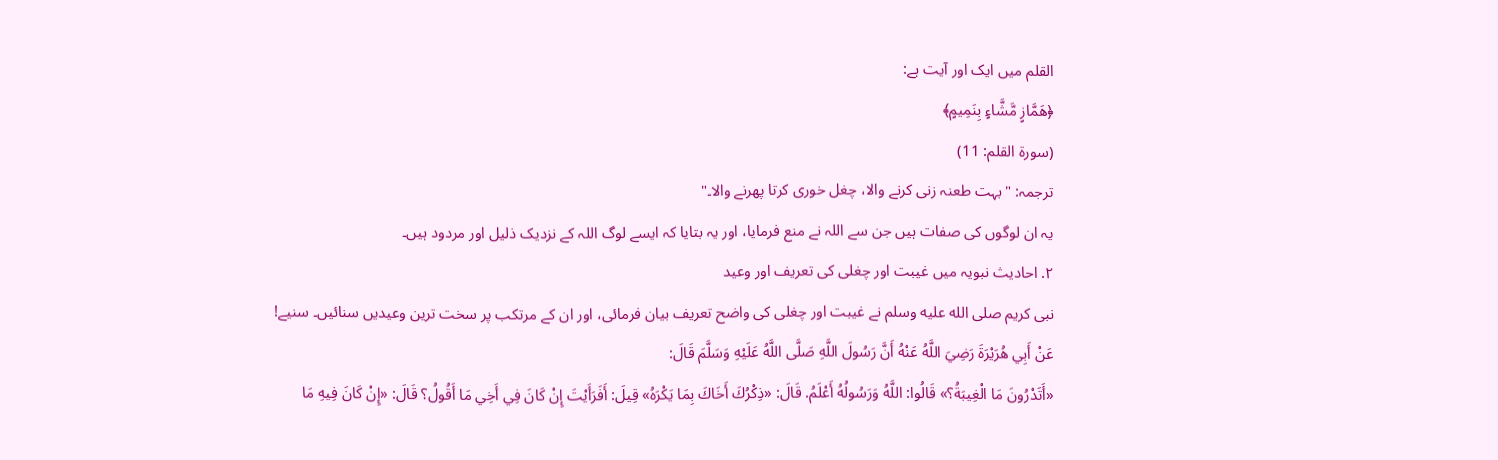القلم میں ایک اور آیت ہے:
﴿هَمَّازٍ مَّشَّاءٍ بِنَمِيمٍ﴾
(سورۃ القلم: 11)
ترجمہ: "بہت طعنہ زنی کرنے والا، چغل خوری کرتا پھرنے والا۔"
یہ ان لوگوں کی صفات ہیں جن سے اللہ نے منع فرمایا، اور یہ بتایا کہ ایسے لوگ اللہ کے نزدیک ذلیل اور مردود ہیں۔
۲. احادیث نبویہ میں غیبت اور چغلی کی تعریف اور وعید
نبی کریم صلى الله عليه وسلم نے غیبت اور چغلی کی واضح تعریف بیان فرمائی، اور ان کے مرتکب پر سخت ترین وعیدیں سنائیں۔ سنیے!
عَنْ أَبِي هُرَيْرَةَ رَضِيَ اللَّهُ عَنْهُ أَنَّ رَسُولَ اللَّهِ صَلَّى اللَّهُ عَلَيْهِ وَسَلَّمَ قَالَ:
«أَتَدْرُونَ مَا الْغِيبَةُ؟» قَالُوا: اللَّهُ وَرَسُولُهُ أَعْلَمُ. قَالَ: «ذِكْرُكَ أَخَاكَ بِمَا يَكْرَهُ» قِيلَ: أَفَرَأَيْتَ إِنْ كَانَ فِي أَخِي مَا أَقُولُ؟ قَالَ: «إِنْ كَانَ فِيهِ مَا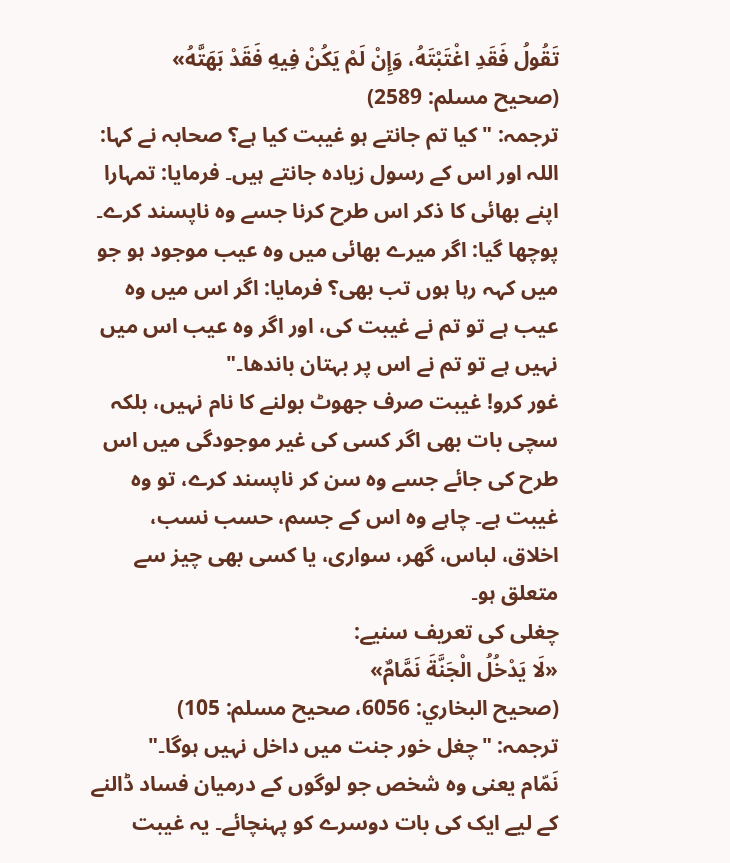تَقُولُ فَقَدِ اغْتَبْتَهُ، وَإِنْ لَمْ يَكُنْ فِيهِ فَقَدْ بَهَتَّهُ»
(صحيح مسلم: 2589)
ترجمہ: "کیا تم جانتے ہو غیبت کیا ہے؟ صحابہ نے کہا: اللہ اور اس کے رسول زیادہ جانتے ہیں۔ فرمایا: تمہارا اپنے بھائی کا ذکر اس طرح کرنا جسے وہ ناپسند کرے۔ پوچھا گیا: اگر میرے بھائی میں وہ عیب موجود ہو جو میں کہہ رہا ہوں تب بھی؟ فرمایا: اگر اس میں وہ عیب ہے تو تم نے غیبت کی، اور اگر وہ عیب اس میں نہیں ہے تو تم نے اس پر بہتان باندھا۔"
غور کرو! غیبت صرف جھوٹ بولنے کا نام نہیں، بلکہ سچی بات بھی اگر کسی کی غیر موجودگی میں اس طرح کی جائے جسے وہ سن کر ناپسند کرے، تو وہ غیبت ہے۔ چاہے وہ اس کے جسم، حسب نسب، اخلاق، لباس، گھر، سواری، یا کسی بھی چیز سے متعلق ہو۔
چغلی کی تعریف سنیے:
«لَا يَدْخُلُ الْجَنَّةَ نَمَّامٌ»
(صحيح البخاري: 6056، صحيح مسلم: 105)
ترجمہ: "چغل خور جنت میں داخل نہیں ہوگا۔"
نَمّام یعنی وہ شخص جو لوگوں کے درمیان فساد ڈالنے کے لیے ایک کی بات دوسرے کو پہنچائے۔ یہ غیبت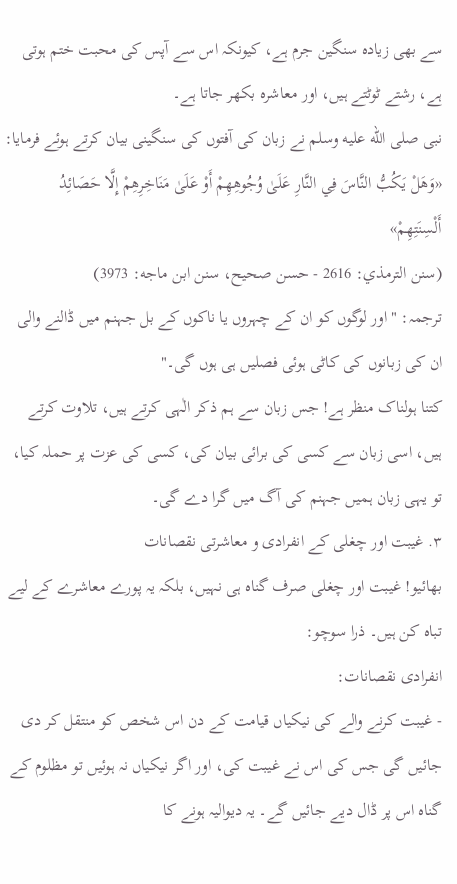سے بھی زیادہ سنگین جرم ہے، کیونکہ اس سے آپس کی محبت ختم ہوتی ہے، رشتے ٹوٹتے ہیں، اور معاشرہ بکھر جاتا ہے۔
نبی صلى الله عليه وسلم نے زبان کی آفتوں کی سنگینی بیان کرتے ہوئے فرمایا:
«وَهَلْ يَكُبُّ النَّاسَ فِي النَّارِ عَلَىٰ وُجُوهِهِمْ أَوْ عَلَىٰ مَنَاخِرِهِمْ إِلَّا حَصَائِدُ أَلْسِنَتِهِمْ»
(سنن الترمذي: 2616 - حسن صحيح، سنن ابن ماجه: 3973)
ترجمہ: "اور لوگوں کو ان کے چہروں یا ناکوں کے بل جہنم میں ڈالنے والی ان کی زبانوں کی کاٹی ہوئی فصلیں ہی ہوں گی۔"
کتنا ہولناک منظر ہے! جس زبان سے ہم ذکر الٰہی کرتے ہیں، تلاوت کرتے ہیں، اسی زبان سے کسی کی برائی بیان کی، کسی کی عزت پر حملہ کیا، تو یہی زبان ہمیں جہنم کی آگ میں گرا دے گی۔
۳. غیبت اور چغلی کے انفرادی و معاشرتی نقصانات
بھائیو! غیبت اور چغلی صرف گناہ ہی نہیں، بلکہ یہ پورے معاشرے کے لیے تباہ کن ہیں۔ ذرا سوچو:
انفرادی نقصانات:
- غیبت کرنے والے کی نیکیاں قیامت کے دن اس شخص کو منتقل کر دی جائیں گی جس کی اس نے غیبت کی، اور اگر نیکیاں نہ ہوئیں تو مظلوم کے گناہ اس پر ڈال دیے جائیں گے۔ یہ دیوالیہ ہونے کا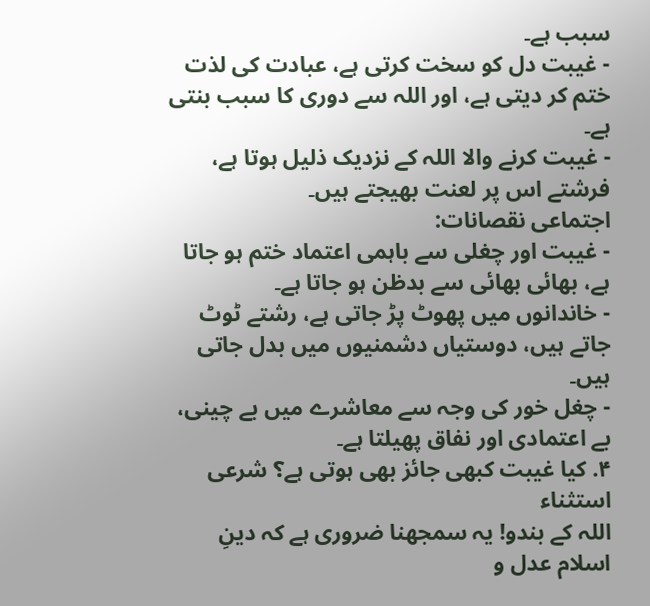سبب ہے۔
- غیبت دل کو سخت کرتی ہے، عبادت کی لذت ختم کر دیتی ہے، اور اللہ سے دوری کا سبب بنتی ہے۔
- غیبت کرنے والا اللہ کے نزدیک ذلیل ہوتا ہے، فرشتے اس پر لعنت بھیجتے ہیں۔
اجتماعی نقصانات:
- غیبت اور چغلی سے باہمی اعتماد ختم ہو جاتا ہے، بھائی بھائی سے بدظن ہو جاتا ہے۔
- خاندانوں میں پھوٹ پڑ جاتی ہے، رشتے ٹوٹ جاتے ہیں، دوستیاں دشمنیوں میں بدل جاتی ہیں۔
- چغل خور کی وجہ سے معاشرے میں بے چینی، بے اعتمادی اور نفاق پھیلتا ہے۔
۴. کیا غیبت کبھی جائز بھی ہوتی ہے؟ شرعی استثناء
اللہ کے بندو! یہ سمجھنا ضروری ہے کہ دینِ اسلام عدل و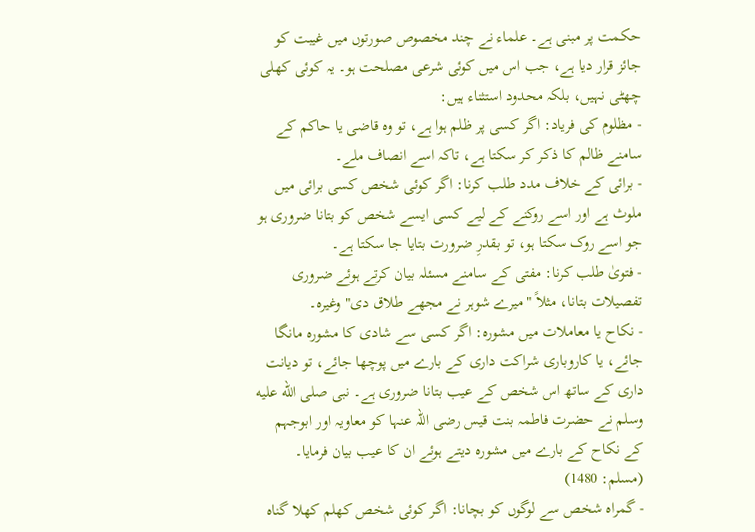حکمت پر مبنی ہے۔ علماء نے چند مخصوص صورتوں میں غیبت کو جائز قرار دیا ہے، جب اس میں کوئی شرعی مصلحت ہو۔ یہ کوئی کھلی چھٹی نہیں، بلکہ محدود استثناء ہیں:
- مظلوم کی فریاد: اگر کسی پر ظلم ہوا ہے، تو وہ قاضی یا حاکم کے سامنے ظالم کا ذکر کر سکتا ہے، تاکہ اسے انصاف ملے۔
- برائی کے خلاف مدد طلب کرنا: اگر کوئی شخص کسی برائی میں ملوث ہے اور اسے روکنے کے لیے کسی ایسے شخص کو بتانا ضروری ہو جو اسے روک سکتا ہو، تو بقدرِ ضرورت بتایا جا سکتا ہے۔
- فتویٰ طلب کرنا: مفتی کے سامنے مسئلہ بیان کرتے ہوئے ضروری تفصیلات بتانا، مثلاً "میرے شوہر نے مجھے طلاق دی" وغیرہ۔
- نکاح یا معاملات میں مشورہ: اگر کسی سے شادی کا مشورہ مانگا جائے، یا کاروباری شراکت داری کے بارے میں پوچھا جائے، تو دیانت داری کے ساتھ اس شخص کے عیب بتانا ضروری ہے۔ نبی صلى الله عليه وسلم نے حضرت فاطمہ بنت قیس رضی اللہ عنہا کو معاویہ اور ابوجہم کے نکاح کے بارے میں مشورہ دیتے ہوئے ان کا عیب بیان فرمایا۔ (مسلم: 1480)
- گمراہ شخص سے لوگوں کو بچانا: اگر کوئی شخص کھلم کھلا گناہ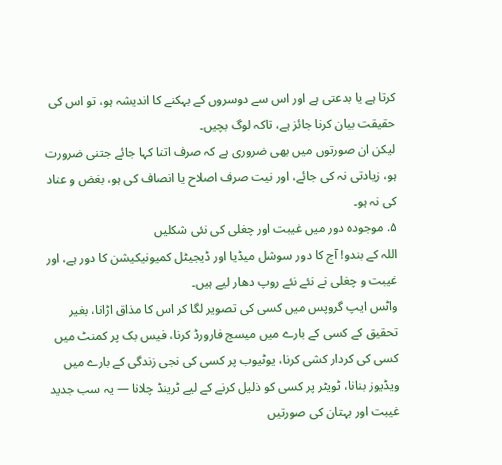کرتا ہے یا بدعتی ہے اور اس سے دوسروں کے بہکنے کا اندیشہ ہو، تو اس کی حقیقت بیان کرنا جائز ہے، تاکہ لوگ بچیں۔
لیکن ان صورتوں میں بھی ضروری ہے کہ صرف اتنا کہا جائے جتنی ضرورت ہو، زیادتی نہ کی جائے، اور نیت صرف اصلاح یا انصاف کی ہو، بغض و عناد کی نہ ہو۔
۵. موجودہ دور میں غیبت اور چغلی کی نئی شکلیں
اللہ کے بندو! آج کا دور سوشل میڈیا اور ڈیجیٹل کمیونیکیشن کا دور ہے، اور غیبت و چغلی نے نئے نئے روپ دھار لیے ہیں۔
واٹس ایپ گروپس میں کسی کی تصویر لگا کر اس کا مذاق اڑانا، بغیر تحقیق کے کسی کے بارے میں میسج فارورڈ کرنا، فیس بک پر کمنٹ میں کسی کی کردار کشی کرنا، یوٹیوب پر کسی کی نجی زندگی کے بارے میں ویڈیوز بنانا، ٹویٹر پر کسی کو ذلیل کرنے کے لیے ٹرینڈ چلانا — یہ سب جدید غیبت اور بہتان کی صورتیں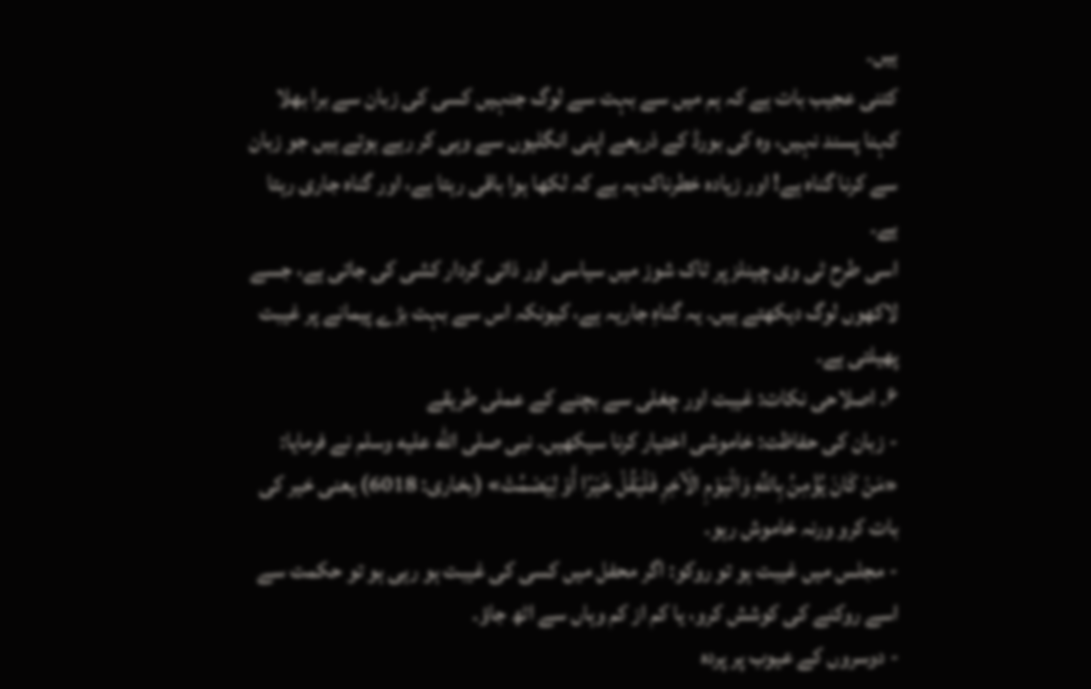ہیں۔
کتنی عجیب بات ہے کہ ہم میں سے بہت سے لوگ جنہیں کسی کی زبان سے برا بھلا کہنا پسند نہیں، وہ کی بورڈ کے ذریعے اپنی انگلیوں سے وہی کر رہے ہوتے ہیں جو زبان سے کرنا گناہ ہے! اور زیادہ خطرناک یہ ہے کہ لکھا ہوا باقی رہتا ہے، اور گناہ جاری رہتا ہے۔
اسی طرح ٹی وی چینلز پر ٹاک شوز میں سیاسی اور ذاتی کردار کشی کی جاتی ہے، جسے لاکھوں لوگ دیکھتے ہیں۔ یہ گناہِ جاریہ ہے، کیونکہ اس سے بہت بڑے پیمانے پر غیبت پھیلتی ہے۔
۶. اصلاحی نکات: غیبت اور چغلی سے بچنے کے عملی طریقے
- زبان کی حفاظت: خاموشی اختیار کرنا سیکھیں۔ نبی صلى الله عليه وسلم نے فرمایا: «مَنْ كَانَ يُؤْمِنُ بِاللَّهِ وَالْيَوْمِ الْآخِرِ فَلْيَقُلْ خَيْرًا أَوْ لِيَصْمُتْ» (بخاری: 6018) یعنی خیر کی بات کرو ورنہ خاموش رہو۔
- مجلس میں غیبت ہو تو روکو: اگر محفل میں کسی کی غیبت ہو رہی ہو تو حکمت سے اسے روکنے کی کوشش کرو، یا کم از کم وہاں سے اٹھ جاؤ۔
- دوسروں کے عیوب پر پردہ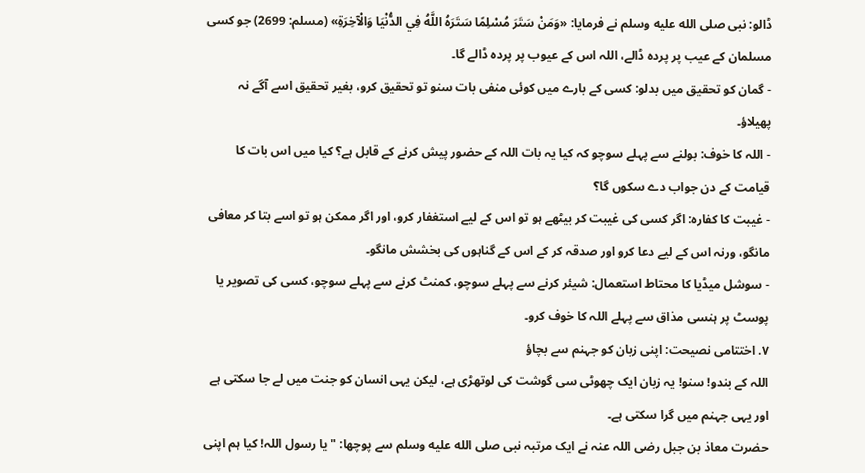ڈالو: نبی صلى الله عليه وسلم نے فرمایا: «وَمَنْ سَتَرَ مُسْلِمًا سَتَرَهُ اللَّهُ فِي الدُّنْيَا وَالْآخِرَةِ» (مسلم: 2699) جو کسی مسلمان کے عیب پر پردہ ڈالے، اللہ اس کے عیوب پر پردہ ڈالے گا۔
- گمان کو تحقیق میں بدلو: کسی کے بارے میں کوئی منفی بات سنو تو تحقیق کرو، بغیر تحقیق اسے آگے نہ پھیلاؤ۔
- اللہ کا خوف: بولنے سے پہلے سوچو کہ کیا یہ بات اللہ کے حضور پیش کرنے کے قابل ہے؟ کیا میں اس بات کا قیامت کے دن جواب دے سکوں گا؟
- غیبت کا کفارہ: اگر کسی کی غیبت کر بیٹھے ہو تو اس کے لیے استغفار کرو، اور اگر ممکن ہو تو اسے بتا کر معافی مانگو، ورنہ اس کے لیے دعا کرو اور صدقہ کر کے اس کے گناہوں کی بخشش مانگو۔
- سوشل میڈیا کا محتاط استعمال: شیئر کرنے سے پہلے سوچو، کمنٹ کرنے سے پہلے سوچو، کسی کی تصویر یا پوسٹ پر ہنسی مذاق سے پہلے اللہ کا خوف کرو۔
۷. اختتامی نصیحت: اپنی زبان کو جہنم سے بچاؤ
اللہ کے بندو! سنو! یہ زبان ایک چھوٹی سی گوشت کی لوتھڑی ہے، لیکن یہی انسان کو جنت میں لے جا سکتی ہے اور یہی جہنم میں گرا سکتی ہے۔
حضرت معاذ بن جبل رضی اللہ عنہ نے ایک مرتبہ نبی صلى الله عليه وسلم سے پوچھا: "یا رسول اللہ! کیا ہم اپنی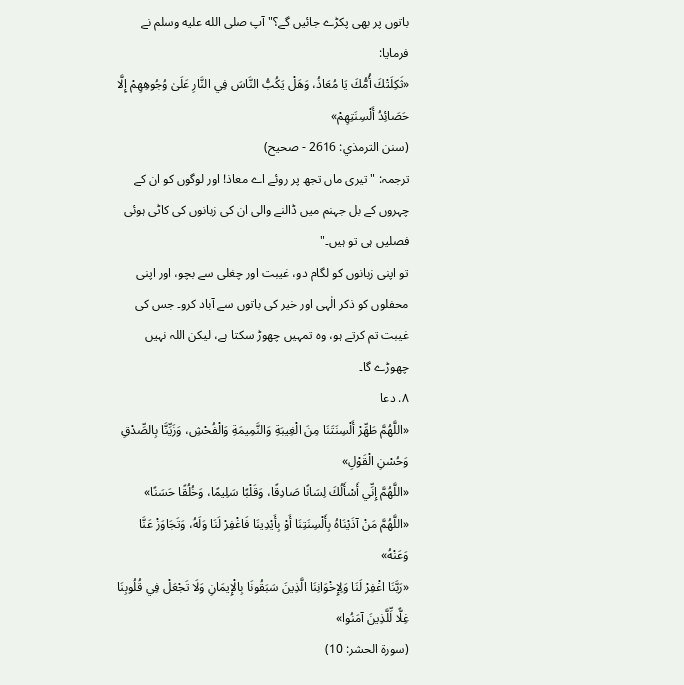باتوں پر بھی پکڑے جائیں گے؟" آپ صلى الله عليه وسلم نے فرمایا:
«ثَكِلَتْكَ أُمُّكَ يَا مُعَاذُ، وَهَلْ يَكُبُّ النَّاسَ فِي النَّارِ عَلَىٰ وُجُوهِهِمْ إِلَّا حَصَائِدُ أَلْسِنَتِهِمْ»
(سنن الترمذي: 2616 - صحيح)
ترجمہ: "تیری ماں تجھ پر روئے اے معاذ! اور لوگوں کو ان کے چہروں کے بل جہنم میں ڈالنے والی ان کی زبانوں کی کاٹی ہوئی فصلیں ہی تو ہیں۔"
تو اپنی زبانوں کو لگام دو، غیبت اور چغلی سے بچو، اور اپنی محفلوں کو ذکر الٰہی اور خیر کی باتوں سے آباد کرو۔ جس کی غیبت تم کرتے ہو، وہ تمہیں چھوڑ سکتا ہے، لیکن اللہ نہیں چھوڑے گا۔
۸. دعا
«اللَّهُمَّ طَهِّرْ أَلْسِنَتَنَا مِنَ الْغِيبَةِ وَالنَّمِيمَةِ وَالْفُحْشِ، وَزَيِّنَّا بِالصِّدْقِ وَحُسْنِ الْقَوْلِ»
«اللَّهُمَّ إِنِّي أَسْأَلُكَ لِسَانًا صَادِقًا، وَقَلْبًا سَلِيمًا، وَخُلُقًا حَسَنًا»
«اللَّهُمَّ مَنْ آذَيْنَاهُ بِأَلْسِنَتِنَا أَوْ بِأَيْدِينَا فَاغْفِرْ لَنَا وَلَهُ، وَتَجَاوَزْ عَنَّا وَعَنْهُ»
«رَبَّنَا اغْفِرْ لَنَا وَلِإِخْوَانِنَا الَّذِينَ سَبَقُونَا بِالْإِيمَانِ وَلَا تَجْعَلْ فِي قُلُوبِنَا غِلًّا لِّلَّذِينَ آمَنُوا»
(سورۃ الحشر: 10)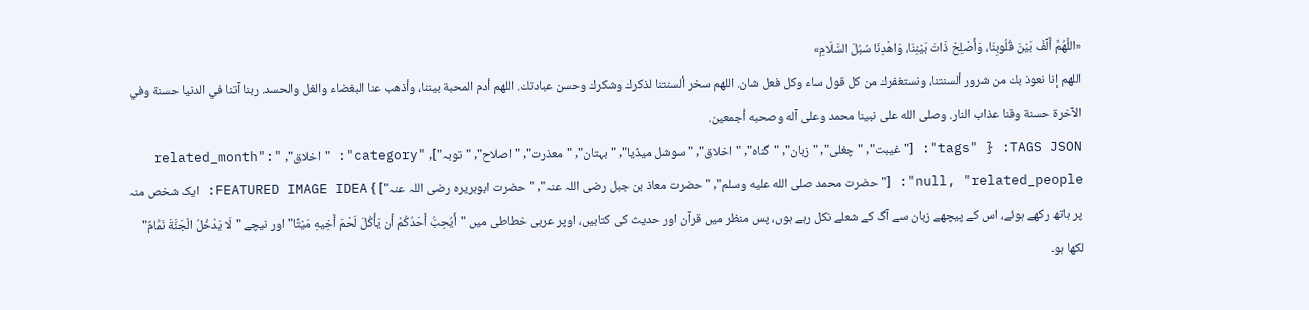«اللَّهُمَّ أَلِّفْ بَيْنَ قُلُوبِنَا، وَأَصْلِحْ ذَاتَ بَيْنِنَا، وَاهْدِنَا سُبُلَ السَّلَامِ»
اللهم إنا نعوذ بك من شرور ألسنتنا، ونستغفرك من كل قول ساء وكل فعل شان. اللهم سخر ألسنتنا لذكرك وشكرك وحسن عبادتك. اللهم أدم المحبة بيننا، وأذهب عنا البغضاء والغل والحسد. ربنا آتنا في الدنيا حسنة وفي الآخرة حسنة وقنا عذاب النار. وصلى الله على نبينا محمد وعلى آله وصحبه أجمعين.
TAGS JSON: { "tags": ["غیبت", "چغلی", "زبان", "گناہ", "اخلاق", "سوشل میڈیا", "بہتان", "معذرت", "اصلاح", "توبہ"], "category": "اخلاق", "related_month": null, "related_people": ["حضرت محمد صلى الله عليه وسلم", "حضرت معاذ بن جبل رضی اللہ عنہ", "حضرت ابوہریرہ رضی اللہ عنہ"] } FEATURED IMAGE IDEA: ایک شخص منہ پر ہاتھ رکھے ہوئے، اس کے پیچھے زبان سے آگ کے شعلے نکل رہے ہوں، پس منظر میں قرآن اور حدیث کی کتابیں، اوپر عربی خطاطی میں "أَيُحِبُّ أَحَدُكُمْ أَن يَأْكُلَ لَحْمَ أَخِيهِ مَيْتًا" اور نیچے "لَا يَدْخُلُ الْجَنَّةَ نَمَّامٌ" لکھا ہو۔